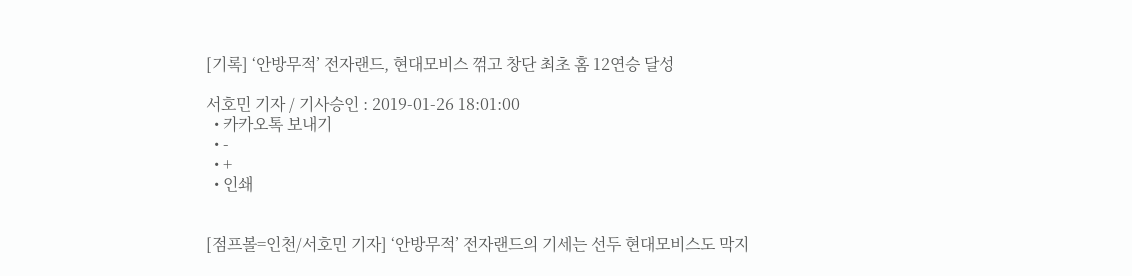[기록] ‘안방무적’ 전자랜드, 현대모비스 꺾고 창단 최초 홈 12연승 달성

서호민 기자 / 기사승인 : 2019-01-26 18:01:00
  • 카카오톡 보내기
  • -
  • +
  • 인쇄


[점프볼=인천/서호민 기자] ‘안방무적’ 전자랜드의 기세는 선두 현대모비스도 막지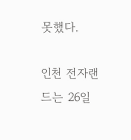못했다.

인천 전자랜드는 26일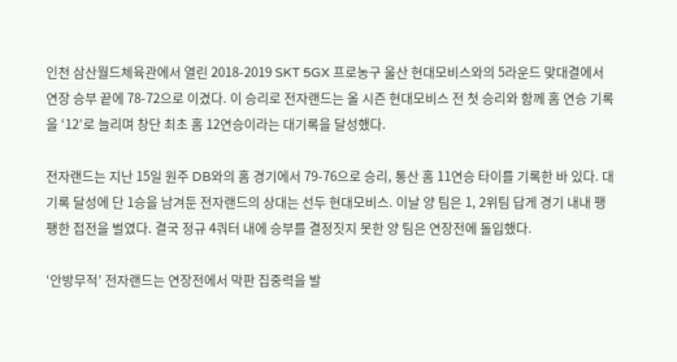인천 삼산월드체육관에서 열린 2018-2019 SKT 5GX 프로농구 울산 현대모비스와의 5라운드 맞대결에서 연장 승부 끝에 78-72으로 이겼다. 이 승리로 전자랜드는 올 시즌 현대모비스 전 첫 승리와 함께 홈 연승 기록을 ‘12’로 늘리며 창단 최초 홈 12연승이라는 대기록을 달성했다.

전자랜드는 지난 15일 원주 DB와의 홈 경기에서 79-76으로 승리, 통산 홈 11연승 타이를 기록한 바 있다. 대기록 달성에 단 1승을 남겨둔 전자랜드의 상대는 선두 현대모비스. 이날 양 팀은 1, 2위팀 답게 경기 내내 팽팽한 접전을 벌였다. 결국 정규 4쿼터 내에 승부를 결정짓지 못한 양 팀은 연장전에 돌입했다.

‘안방무적’ 전자랜드는 연장전에서 막판 집중력을 발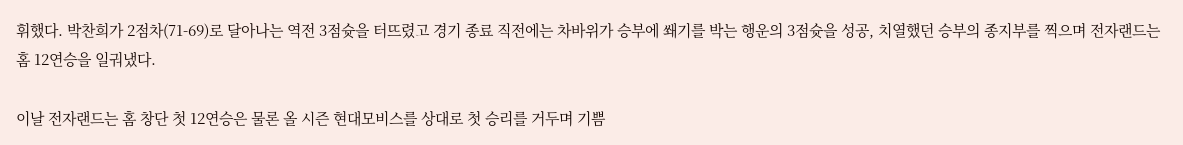휘했다. 박찬희가 2점차(71-69)로 달아나는 역전 3점슛을 터뜨렸고 경기 종료 직전에는 차바위가 승부에 쐐기를 박는 행운의 3점슛을 성공, 치열했던 승부의 종지부를 찍으며 전자랜드는 홈 12연승을 일궈냈다.

이날 전자랜드는 홈 창단 첫 12연승은 물론 올 시즌 현대모비스를 상대로 첫 승리를 거두며 기쁨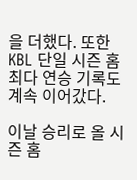을 더했다. 또한 KBL 단일 시즌 홈 최다 연승 기록도 계속 이어갔다.

이날 승리로 올 시즌 홈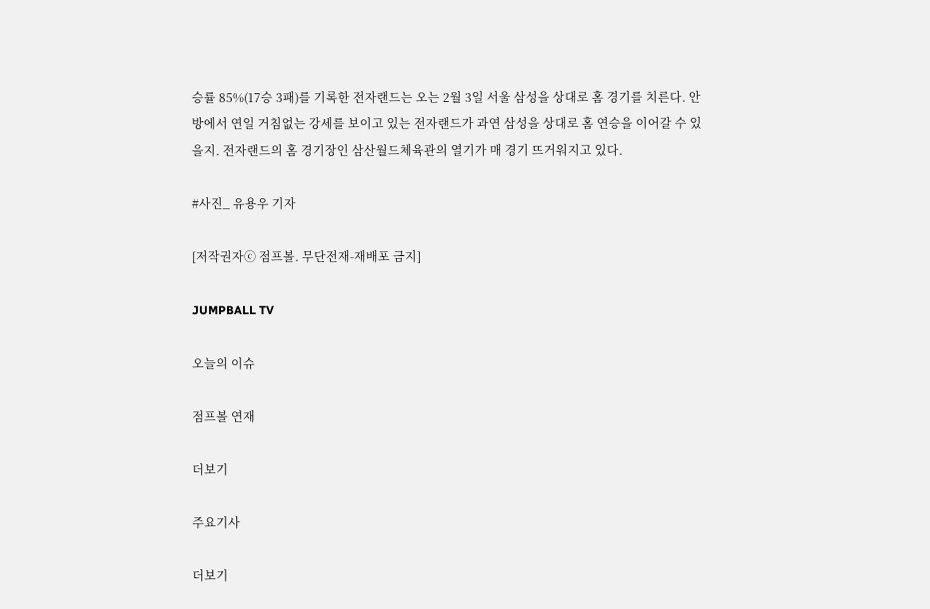승률 85%(17승 3패)를 기록한 전자랜드는 오는 2월 3일 서울 삼성을 상대로 홈 경기를 치른다. 안방에서 연일 거침없는 강세를 보이고 있는 전자랜드가 과연 삼성을 상대로 홈 연승을 이어갈 수 있을지. 전자랜드의 홈 경기장인 삼산월드체육관의 열기가 매 경기 뜨거워지고 있다.

#사진_ 유용우 기자

[저작권자ⓒ 점프볼. 무단전재-재배포 금지]

JUMPBALL TV

오늘의 이슈

점프볼 연재

더보기

주요기사

더보기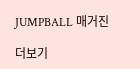JUMPBALL 매거진

더보기